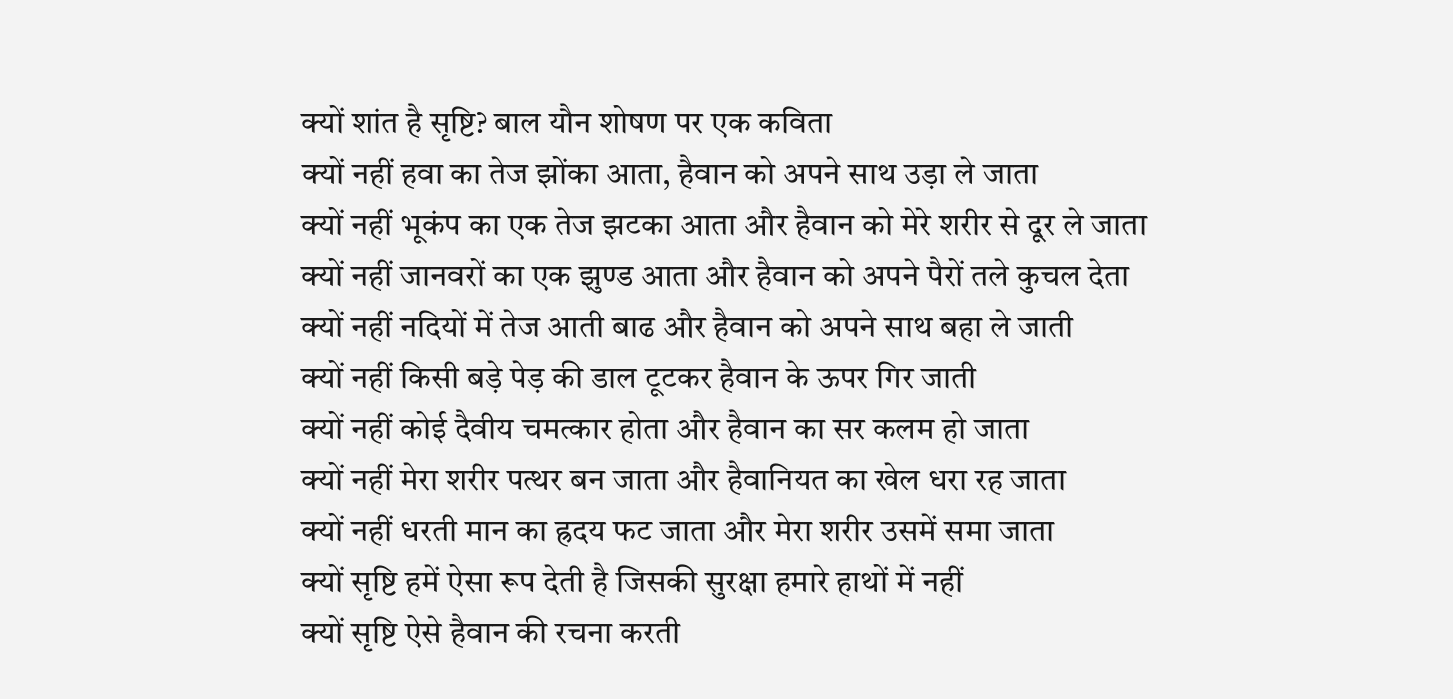क्यों शांत है सृष्टि? बाल यौन शोषण पर एक कविता
क्यों नहीं हवा का तेज झोंका आता, हैवान को अपने साथ उड़ा ले जाता
क्यों नहीं भूकंप का एक तेज झटका आता और हैवान को मेरे शरीर से दूर ले जाता
क्यों नहीं जानवरों का एक झुण्ड आता और हैवान को अपने पैरों तले कुचल देता
क्यों नहीं नदियों में तेज आती बाढ और हैवान को अपने साथ बहा ले जाती
क्यों नहीं किसी बड़े पेड़ की डाल टूटकर हैवान के ऊपर गिर जाती
क्यों नहीं कोई दैवीय चमत्कार होता और हैवान का सर कलम हो जाता
क्यों नहीं मेरा शरीर पत्थर बन जाता और हैवानियत का खेल धरा रह जाता
क्यों नहीं धरती मान का ह्रदय फट जाता और मेरा शरीर उसमें समा जाता
क्यों सृष्टि हमें ऐसा रूप देती है जिसकी सुरक्षा हमारे हाथों में नहीं
क्यों सृष्टि ऐसे हैवान की रचना करती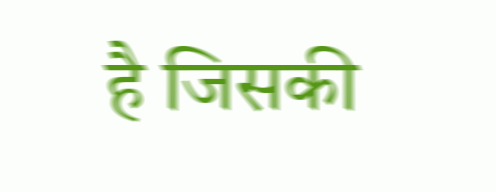है जिसकी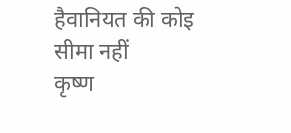हैवानियत की कोइ सीमा नहीं
कृष्ण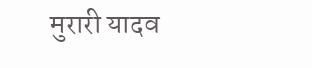मुरारी यादव